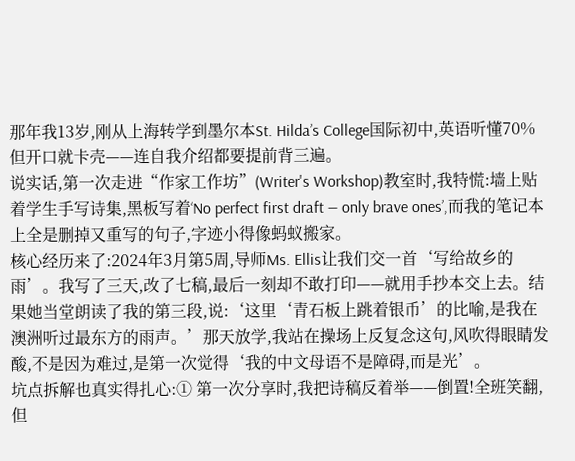那年我13岁,刚从上海转学到墨尔本St. Hilda’s College国际初中,英语听懂70%但开口就卡壳——连自我介绍都要提前背三遍。
说实话,第一次走进“作家工作坊”(Writer's Workshop)教室时,我特慌:墙上贴着学生手写诗集,黑板写着‘No perfect first draft — only brave ones’,而我的笔记本上全是删掉又重写的句子,字迹小得像蚂蚁搬家。
核心经历来了:2024年3月第5周,导师Ms. Ellis让我们交一首‘写给故乡的雨’。我写了三天,改了七稿,最后一刻却不敢打印——就用手抄本交上去。结果她当堂朗读了我的第三段,说:‘这里‘青石板上跳着银币’的比喻,是我在澳洲听过最东方的雨声。’那天放学,我站在操场上反复念这句,风吹得眼睛发酸,不是因为难过,是第一次觉得‘我的中文母语不是障碍,而是光’。
坑点拆解也真实得扎心:① 第一次分享时,我把诗稿反着举——倒置!全班笑翻,但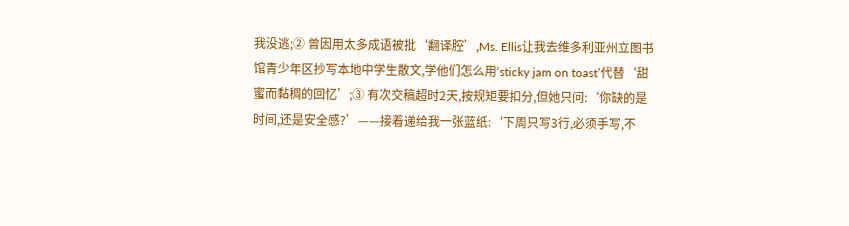我没逃;② 曾因用太多成语被批‘翻译腔’,Ms. Ellis让我去维多利亚州立图书馆青少年区抄写本地中学生散文,学他们怎么用‘sticky jam on toast’代替‘甜蜜而黏稠的回忆’;③ 有次交稿超时2天,按规矩要扣分,但她只问:‘你缺的是时间,还是安全感?’——接着递给我一张蓝纸:‘下周只写3行,必须手写,不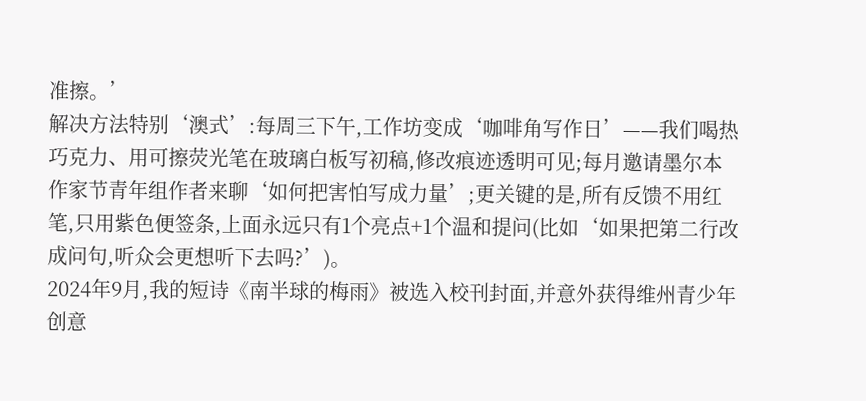准擦。’
解决方法特别‘澳式’:每周三下午,工作坊变成‘咖啡角写作日’——我们喝热巧克力、用可擦荧光笔在玻璃白板写初稿,修改痕迹透明可见;每月邀请墨尔本作家节青年组作者来聊‘如何把害怕写成力量’;更关键的是,所有反馈不用红笔,只用紫色便签条,上面永远只有1个亮点+1个温和提问(比如‘如果把第二行改成问句,听众会更想听下去吗?’)。
2024年9月,我的短诗《南半球的梅雨》被选入校刊封面,并意外获得维州青少年创意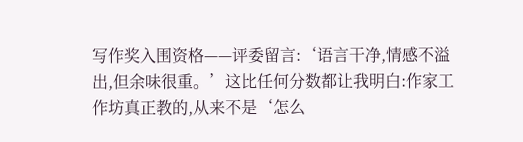写作奖入围资格——评委留言:‘语言干净,情感不溢出,但余味很重。’这比任何分数都让我明白:作家工作坊真正教的,从来不是‘怎么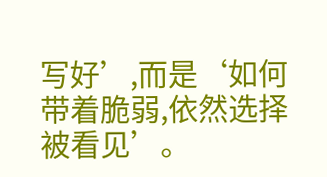写好’,而是‘如何带着脆弱,依然选择被看见’。